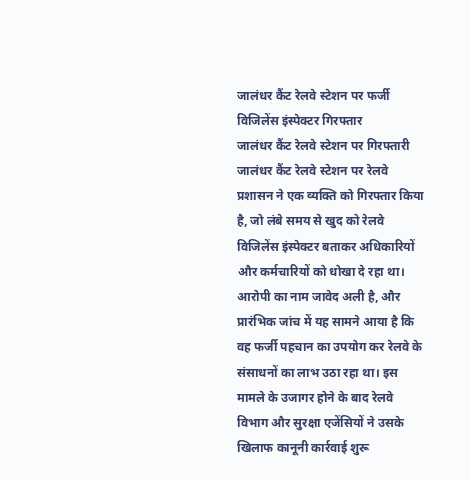जालंधर कैंट रेलवे स्टेशन पर फर्जी विजिलेंस इंस्पेक्टर गिरफ्तार
जालंधर कैंट रेलवे स्टेशन पर गिरफ्तारी
जालंधर कैंट रेलवे स्टेशन पर रेलवे प्रशासन ने एक व्यक्ति को गिरफ्तार किया है, जो लंबे समय से खुद को रेलवे विजिलेंस इंस्पेक्टर बताकर अधिकारियों और कर्मचारियों को धोखा दे रहा था। आरोपी का नाम जावेद अली है, और प्रारंभिक जांच में यह सामने आया है कि वह फर्जी पहचान का उपयोग कर रेलवे के संसाधनों का लाभ उठा रहा था। इस मामले के उजागर होने के बाद रेलवे विभाग और सुरक्षा एजेंसियों ने उसके खिलाफ कानूनी कार्रवाई शुरू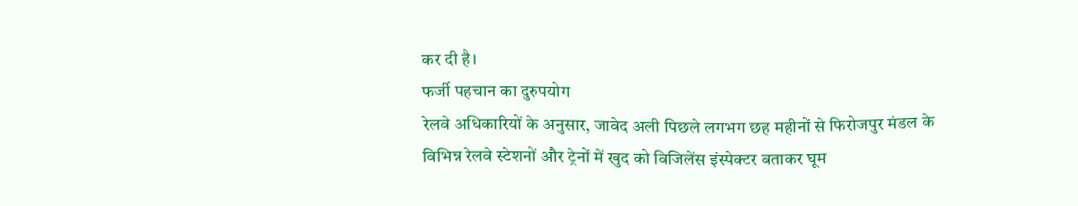कर दी है।
फर्जी पहचान का दुरुपयोग
रेलवे अधिकारियों के अनुसार, जावेद अली पिछले लगभग छह महीनों से फिरोजपुर मंडल के विभिन्न रेलवे स्टेशनों और ट्रेनों में खुद को विजिलेंस इंस्पेक्टर बताकर घूम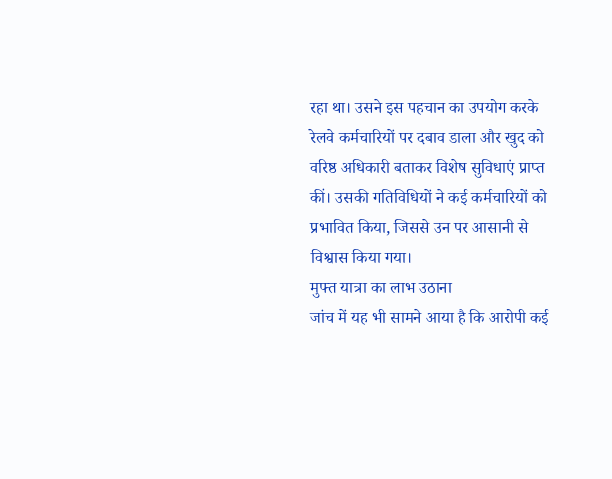रहा था। उसने इस पहचान का उपयोग करके रेलवे कर्मचारियों पर दबाव डाला और खुद को वरिष्ठ अधिकारी बताकर विशेष सुविधाएं प्राप्त कीं। उसकी गतिविधियों ने कई कर्मचारियों को प्रभावित किया, जिससे उन पर आसानी से विश्वास किया गया।
मुफ्त यात्रा का लाभ उठाना
जांच में यह भी सामने आया है कि आरोपी कई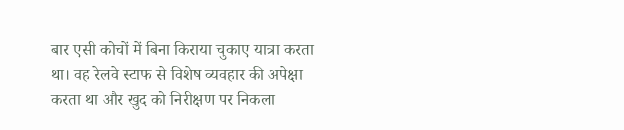बार एसी कोचों में बिना किराया चुकाए यात्रा करता था। वह रेलवे स्टाफ से विशेष व्यवहार की अपेक्षा करता था और खुद को निरीक्षण पर निकला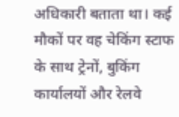अधिकारी बताता था। कई मौकों पर वह चेकिंग स्टाफ के साथ ट्रेनों, बुकिंग कार्यालयों और रेलवे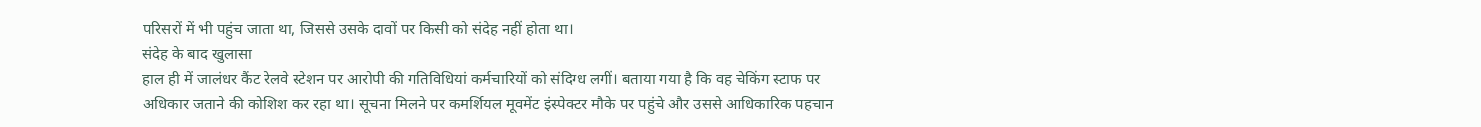परिसरों में भी पहुंच जाता था, जिससे उसके दावों पर किसी को संदेह नहीं होता था।
संदेह के बाद खुलासा
हाल ही में जालंधर कैंट रेलवे स्टेशन पर आरोपी की गतिविधियां कर्मचारियों को संदिग्ध लगीं। बताया गया है कि वह चेकिंग स्टाफ पर अधिकार जताने की कोशिश कर रहा था। सूचना मिलने पर कमर्शियल मूवमेंट इंस्पेक्टर मौके पर पहुंचे और उससे आधिकारिक पहचान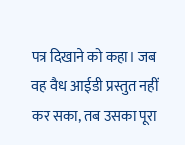पत्र दिखाने को कहा। जब वह वैध आईडी प्रस्तुत नहीं कर सका, तब उसका पूरा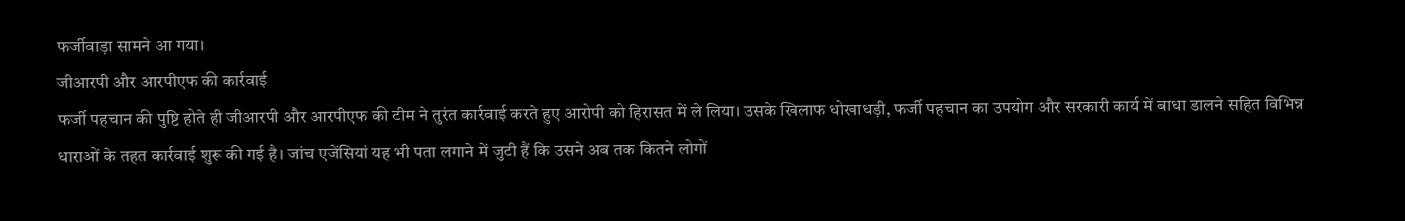फर्जीवाड़ा सामने आ गया।
जीआरपी और आरपीएफ की कार्रवाई
फर्जी पहचान की पुष्टि होते ही जीआरपी और आरपीएफ की टीम ने तुरंत कार्रवाई करते हुए आरोपी को हिरासत में ले लिया। उसके खिलाफ धोखाधड़ी, फर्जी पहचान का उपयोग और सरकारी कार्य में बाधा डालने सहित विभिन्न धाराओं के तहत कार्रवाई शुरू की गई है। जांच एजेंसियां यह भी पता लगाने में जुटी हैं कि उसने अब तक कितने लोगों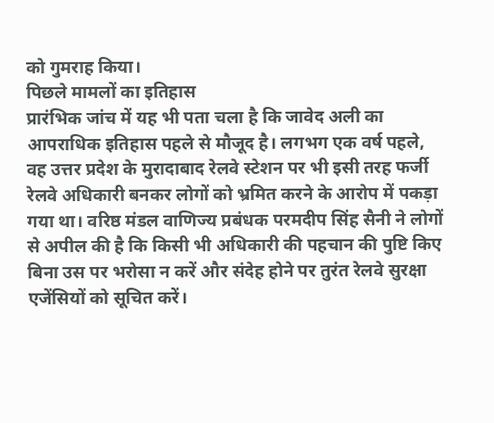को गुमराह किया।
पिछले मामलों का इतिहास
प्रारंभिक जांच में यह भी पता चला है कि जावेद अली का आपराधिक इतिहास पहले से मौजूद है। लगभग एक वर्ष पहले, वह उत्तर प्रदेश के मुरादाबाद रेलवे स्टेशन पर भी इसी तरह फर्जी रेलवे अधिकारी बनकर लोगों को भ्रमित करने के आरोप में पकड़ा गया था। वरिष्ठ मंडल वाणिज्य प्रबंधक परमदीप सिंह सैनी ने लोगों से अपील की है कि किसी भी अधिकारी की पहचान की पुष्टि किए बिना उस पर भरोसा न करें और संदेह होने पर तुरंत रेलवे सुरक्षा एजेंसियों को सूचित करें।